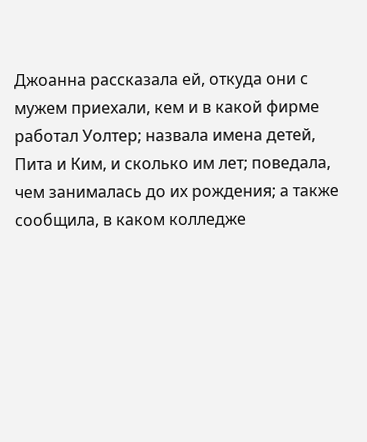Джоанна рассказала ей, откуда они с мужем приехали, кем и в какой фирме работал Уолтер; назвала имена детей, Пита и Ким, и сколько им лет; поведала, чем занималась до их рождения; а также сообщила, в каком колледже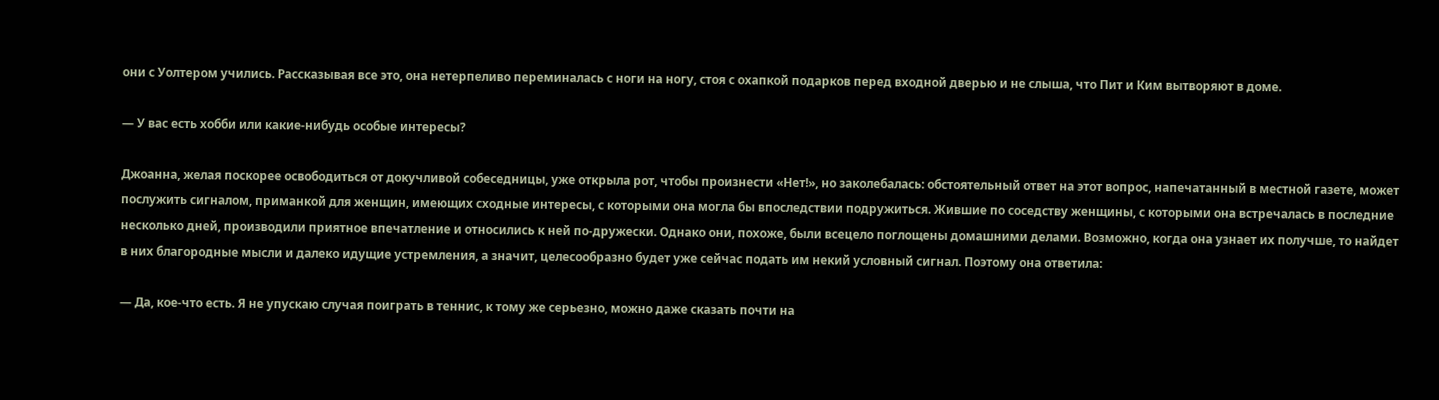они с Уолтером учились. Рассказывая все это, она нетерпеливо переминалась с ноги на ногу, стоя с охапкой подарков перед входной дверью и не слыша, что Пит и Ким вытворяют в доме.

— У вас есть хобби или какие-нибудь особые интересы?

Джоанна, желая поскорее освободиться от докучливой собеседницы, уже открыла рот, чтобы произнести «Нет!», но заколебалась: обстоятельный ответ на этот вопрос, напечатанный в местной газете, может послужить сигналом, приманкой для женщин, имеющих сходные интересы, с которыми она могла бы впоследствии подружиться. Жившие по соседству женщины, с которыми она встречалась в последние несколько дней, производили приятное впечатление и относились к ней по-дружески. Однако они, похоже, были всецело поглощены домашними делами. Возможно, когда она узнает их получше, то найдет в них благородные мысли и далеко идущие устремления, а значит, целесообразно будет уже сейчас подать им некий условный сигнал. Поэтому она ответила:

— Да, кое-что есть. Я не упускаю случая поиграть в теннис, к тому же серьезно, можно даже сказать почти на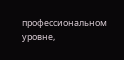профессиональном уровне,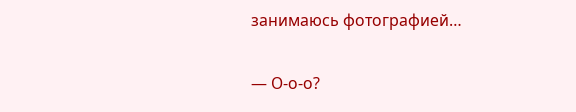занимаюсь фотографией…

— О-о-о?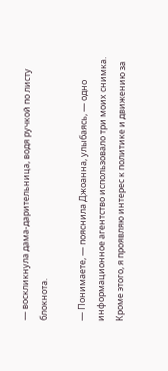— воскликнула дама-дарительница, водя ручкой по листу блокнота.

— Понимаете, — пояснила Джоанна, улыбаясь, — одно информационное агентство использовало три моих снимка. Кроме этого, я проявляю интерес к политике и движению за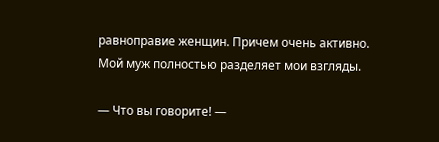равноправие женщин. Причем очень активно. Мой муж полностью разделяет мои взгляды.

— Что вы говорите! —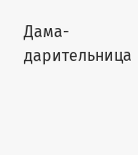Дама-дарительница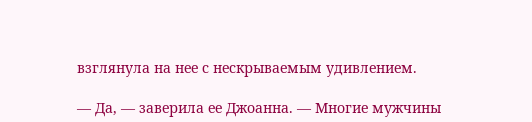взглянула на нее с нескрываемым удивлением.

— Да, — заверила ее Джоанна. — Многие мужчины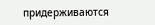придерживаются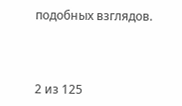подобных взглядов.



2 из 125